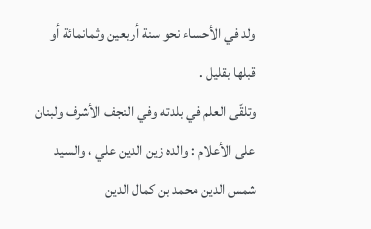ولد في الأحساء نحو سنة أربعين وثمانمائة أو قبلها بقليل .
وتلقّى العلم في بلدته وفي النجف الأشرف ولبنان على الأعلام : والده زين الدين علي ، والسيد شمس الدين محمد بن كمال الدين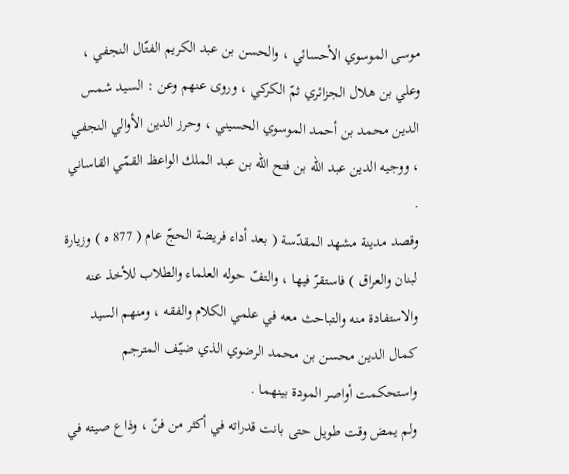موسى الموسوي الأحسائي ، والحسن بن عبد الكريم الفتّال النجفي ، وعلي بن هلال الجزائري ثمّ الكركي ، وروى عنهم وعن : السيد شمس الدين محمد بن أحمد الموسوي الحسيني ، وحرز الدين الأوالي النجفي ، ووجيه الدين عبد اللّه بن فتح اللّه بن عبد الملك الواعظ القمّي القاساني .
وقصد مدينة مشهد المقدّسة ( بعد أداء فريضة الحجّ عام ( 877 ه ) وزيارة لبنان والعراق ) فاستقرّ فيها ، والتفّ حوله العلماء والطلاب للأخذ عنه والاستفادة منه والتباحث معه في علمي الكلام والفقه ، ومنهم السيد كمال الدين محسن بن محمد الرضوي الذي ضيّف المترجم واستحكمت أواصر المودة بينهما .
ولم يمض وقت طويل حتى بانت قدراته في أكثر من فنّ ، وذاع صيته في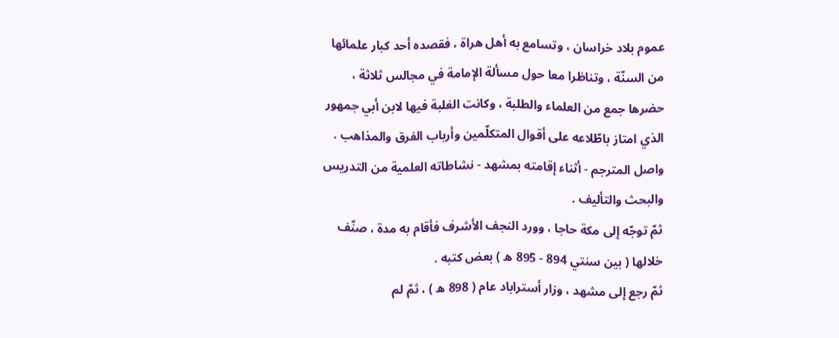عموم بلاد خراسان ، وتسامع به أهل هراة ، فقصده أحد كبار علمائها من السنّة ، وتناظرا معا حول مسألة الإمامة في مجالس ثلاثة ، حضرها جمع من العلماء والطلبة ، وكانت الغلبة فيها لابن أبي جمهور الذي امتاز باطّلاعه على أقوال المتكلّمين وأرباب الفرق والمذاهب .
واصل المترجم - أثناء إقامته بمشهد - نشاطاته العلمية من التدريس والبحث والتأليف .
ثمّ توجّه إلى مكة حاجا ، وورد النجف الأشرف فأقام به مدة ، صنّف خلالها ( بين سنتي 894 - 895 ه ) بعض كتبه .
ثمّ رجع إلى مشهد ، وزار أستراباد عام ( 898 ه ) ، ثمّ لم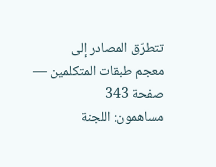تتطرّق المصادر إلى
معجم طبقات المتكلمين — صفحة 343
مساهمون: اللجنة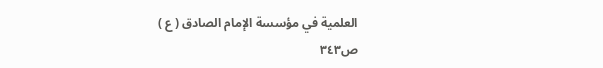العلمية في مؤسسة الإمام الصادق ( ع )
ص٣٤٣